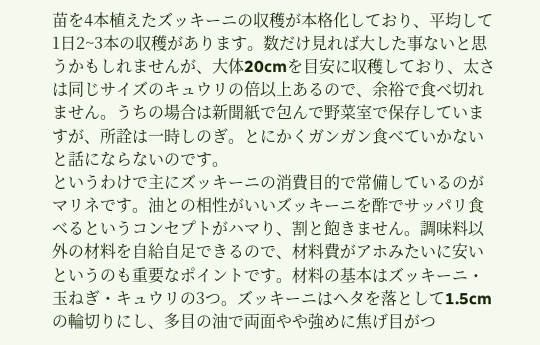苗を4本植えたズッキーニの収穫が本格化しており、平均して1日2~3本の収穫があります。数だけ見れば大した事ないと思うかもしれませんが、大体20cmを目安に収穫しており、太さは同じサイズのキュウリの倍以上あるので、余裕で食べ切れません。うちの場合は新聞紙で包んで野菜室で保存していますが、所詮は一時しのぎ。とにかくガンガン食べていかないと話にならないのです。
というわけで主にズッキーニの消費目的で常備しているのがマリネです。油との相性がいいズッキーニを酢でサッパリ食べるというコンセプトがハマり、割と飽きません。調味料以外の材料を自給自足できるので、材料費がアホみたいに安いというのも重要なポイントです。材料の基本はズッキーニ・玉ねぎ・キュウリの3つ。ズッキーニはヘタを落として1.5cmの輪切りにし、多目の油で両面やや強めに焦げ目がつ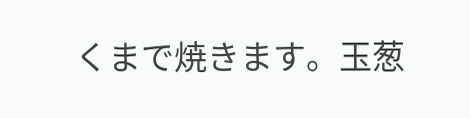くまで焼きます。玉葱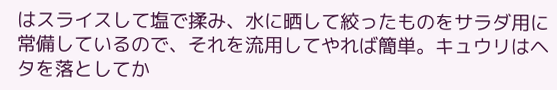はスライスして塩で揉み、水に晒して絞ったものをサラダ用に常備しているので、それを流用してやれば簡単。キュウリはヘタを落としてか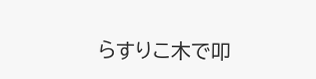らすりこ木で叩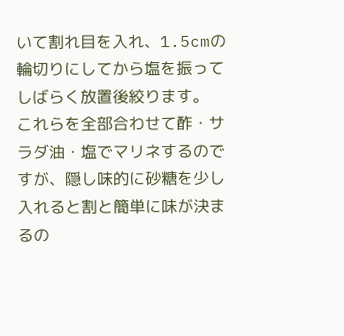いて割れ目を入れ、1.5cmの輪切りにしてから塩を振ってしばらく放置後絞ります。
これらを全部合わせて酢・サラダ油・塩でマリネするのですが、隠し味的に砂糖を少し入れると割と簡単に味が決まるの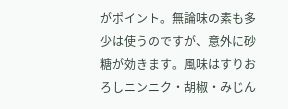がポイント。無論味の素も多少は使うのですが、意外に砂糖が効きます。風味はすりおろしニンニク・胡椒・みじん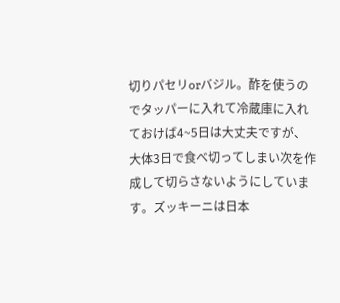切りパセリorバジル。酢を使うのでタッパーに入れて冷蔵庫に入れておけば4~5日は大丈夫ですが、大体3日で食べ切ってしまい次を作成して切らさないようにしています。ズッキーニは日本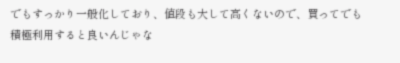でもすっかり一般化しており、値段も大して高くないので、買ってでも積極利用すると良いんじゃな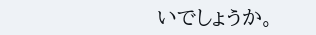いでしょうか。